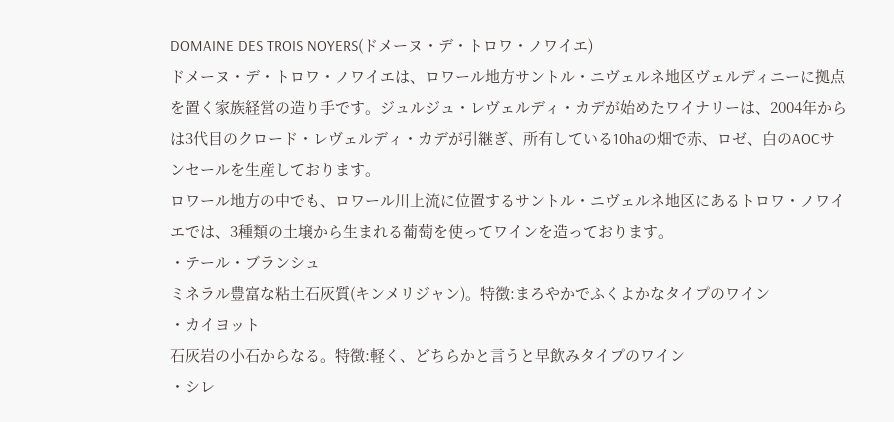DOMAINE DES TROIS NOYERS(ドメーヌ・デ・トロワ・ノワイエ)
ドメーヌ・デ・トロワ・ノワイエは、ロワール地方サントル・ニヴェルネ地区ヴェルディニーに拠点を置く家族経営の造り手です。ジュルジュ・レヴェルディ・カデが始めたワイナリーは、2004年からは3代目のクロード・レヴェルディ・カデが引継ぎ、所有している10haの畑で赤、ロゼ、白のAOCサンセールを生産しております。
ロワール地方の中でも、ロワール川上流に位置するサントル・ニヴェルネ地区にあるトロワ・ノワイエでは、3種類の土壌から生まれる葡萄を使ってワインを造っております。
・テール・ブランシュ
ミネラル豊富な粘土石灰質(キンメリジャン)。特徴:まろやかでふくよかなタイプのワイン
・カイヨット
石灰岩の小石からなる。特徴:軽く、どちらかと言うと早飲みタイプのワイン
・シレ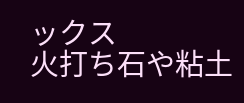ックス
火打ち石や粘土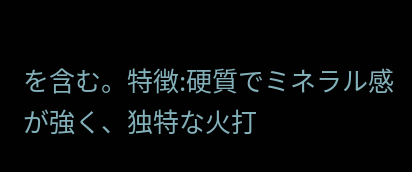を含む。特徴:硬質でミネラル感が強く、独特な火打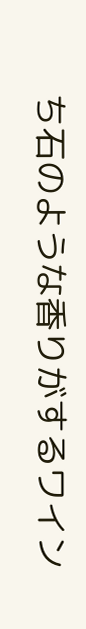ち石のような香りがするワイン